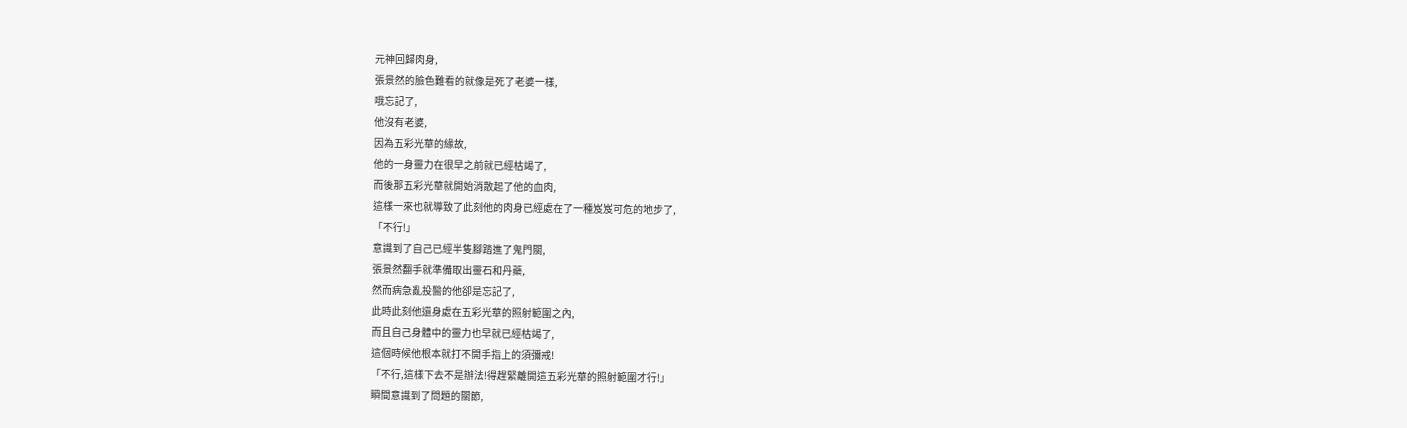元神回歸肉身,
張景然的臉色難看的就像是死了老婆一樣,
哦忘記了,
他沒有老婆,
因為五彩光華的緣故,
他的一身靈力在很早之前就已經枯竭了,
而後那五彩光華就開始消散起了他的血肉,
這樣一來也就導致了此刻他的肉身已經處在了一種岌岌可危的地步了,
「不行!」
意識到了自己已經半隻腳踏進了鬼門關,
張景然翻手就準備取出靈石和丹藥,
然而病急亂投醫的他卻是忘記了,
此時此刻他還身處在五彩光華的照射範圍之內,
而且自己身體中的靈力也早就已經枯竭了,
這個時候他根本就打不開手指上的須彌戒!
「不行,這樣下去不是辦法!得趕緊離開這五彩光華的照射範圍才行!」
瞬間意識到了問題的關節,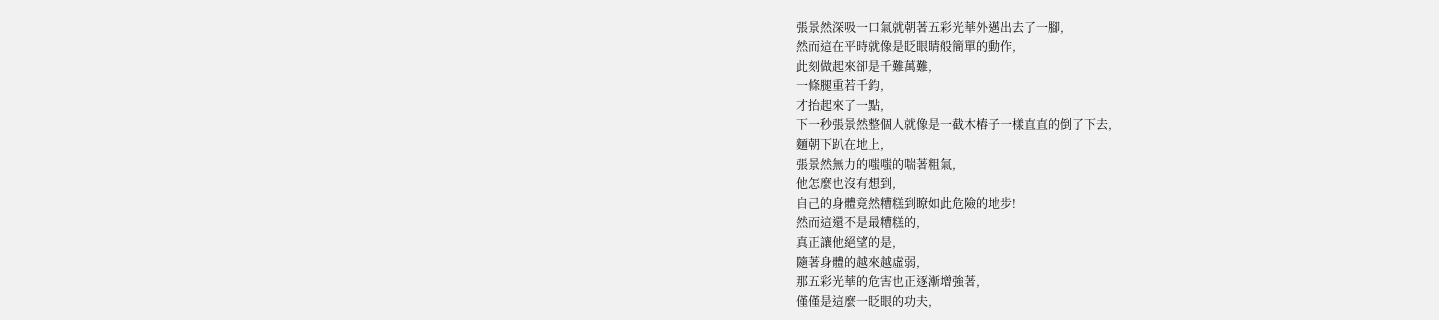張景然深吸一口氣就朝著五彩光華外邁出去了一腳,
然而這在平時就像是眨眼睛般簡單的動作,
此刻做起來卻是千難萬難,
一條腿重若千鈞,
才抬起來了一點,
下一秒張景然整個人就像是一截木樁子一樣直直的倒了下去,
麵朝下趴在地上,
張景然無力的嗤嗤的喘著粗氣,
他怎麼也沒有想到,
自己的身體竟然糟糕到瞭如此危險的地步!
然而這還不是最糟糕的,
真正讓他絕望的是,
隨著身體的越來越虛弱,
那五彩光華的危害也正逐漸增強著,
僅僅是這麼一眨眼的功夫,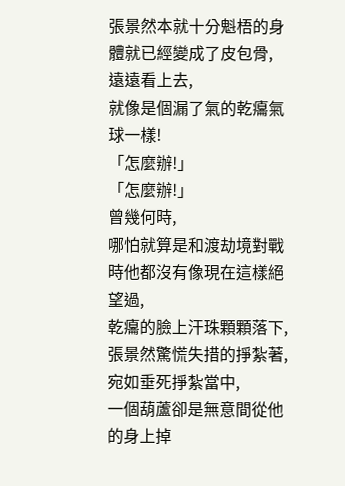張景然本就十分魁梧的身體就已經變成了皮包骨,
遠遠看上去,
就像是個漏了氣的乾癟氣球一樣!
「怎麼辦!」
「怎麼辦!」
曾幾何時,
哪怕就算是和渡劫境對戰時他都沒有像現在這樣絕望過,
乾癟的臉上汗珠顆顆落下,
張景然驚慌失措的掙紮著,
宛如垂死掙紮當中,
一個葫蘆卻是無意間從他的身上掉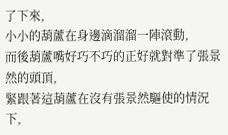了下來,
小小的葫蘆在身邊滴溜溜一陣滾動,
而後葫蘆嘴好巧不巧的正好就對準了張景然的頭頂,
緊跟著這葫蘆在沒有張景然驅使的情況下,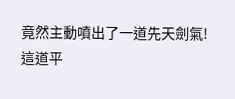竟然主動噴出了一道先天劍氣!
這道平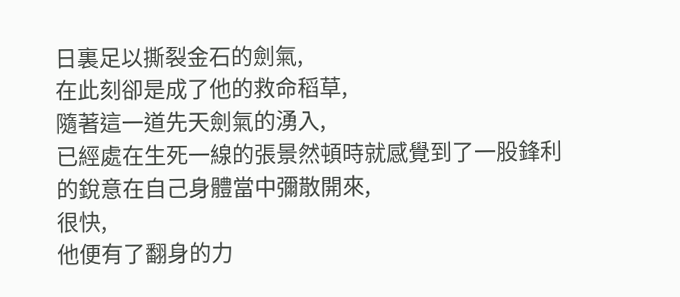日裏足以撕裂金石的劍氣,
在此刻卻是成了他的救命稻草,
隨著這一道先天劍氣的湧入,
已經處在生死一線的張景然頓時就感覺到了一股鋒利的銳意在自己身體當中彌散開來,
很快,
他便有了翻身的力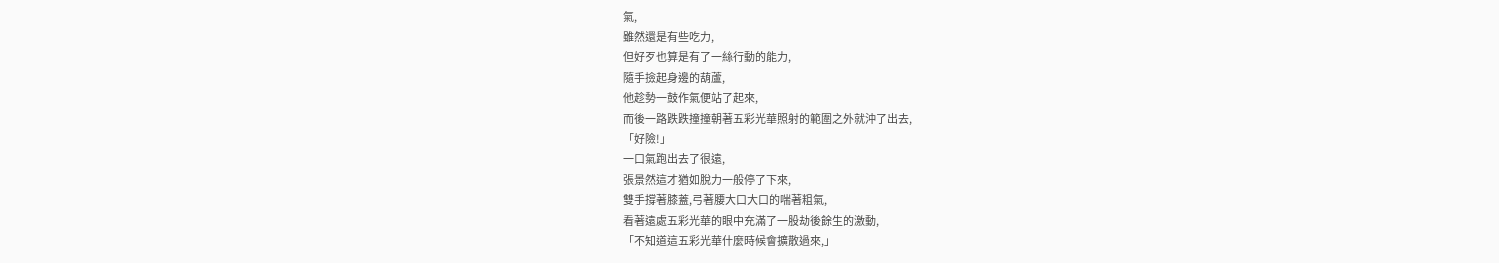氣,
雖然還是有些吃力,
但好歹也算是有了一絲行動的能力,
隨手撿起身邊的葫蘆,
他趁勢一鼓作氣便站了起來,
而後一路跌跌撞撞朝著五彩光華照射的範圍之外就沖了出去,
「好險!」
一口氣跑出去了很遠,
張景然這才猶如脫力一般停了下來,
雙手撐著膝蓋,弓著腰大口大口的喘著粗氣,
看著遠處五彩光華的眼中充滿了一股劫後餘生的激動,
「不知道這五彩光華什麼時候會擴散過來,」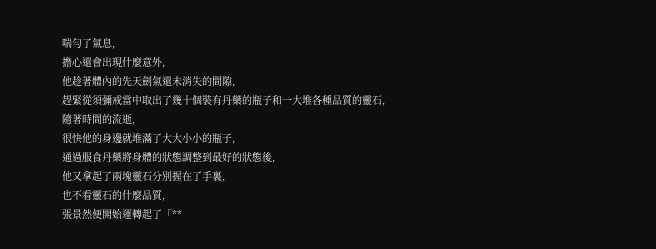喘勻了氣息,
擔心還會出現什麼意外,
他趁著體內的先天劍氣還未消失的間隙,
趕緊從須彌戒當中取出了幾十個裝有丹藥的瓶子和一大堆各種品質的靈石,
隨著時間的流逝,
很快他的身邊就堆滿了大大小小的瓶子,
通過服食丹藥將身體的狀態調整到最好的狀態後,
他又拿起了兩塊靈石分別握在了手裏,
也不看靈石的什麼品質,
張景然便開始運轉起了「**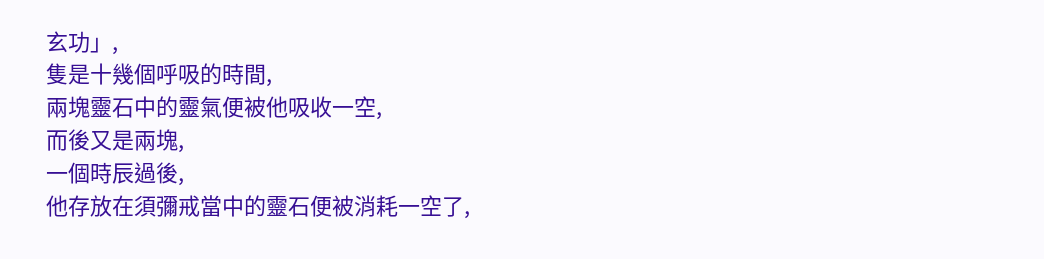玄功」,
隻是十幾個呼吸的時間,
兩塊靈石中的靈氣便被他吸收一空,
而後又是兩塊,
一個時辰過後,
他存放在須彌戒當中的靈石便被消耗一空了,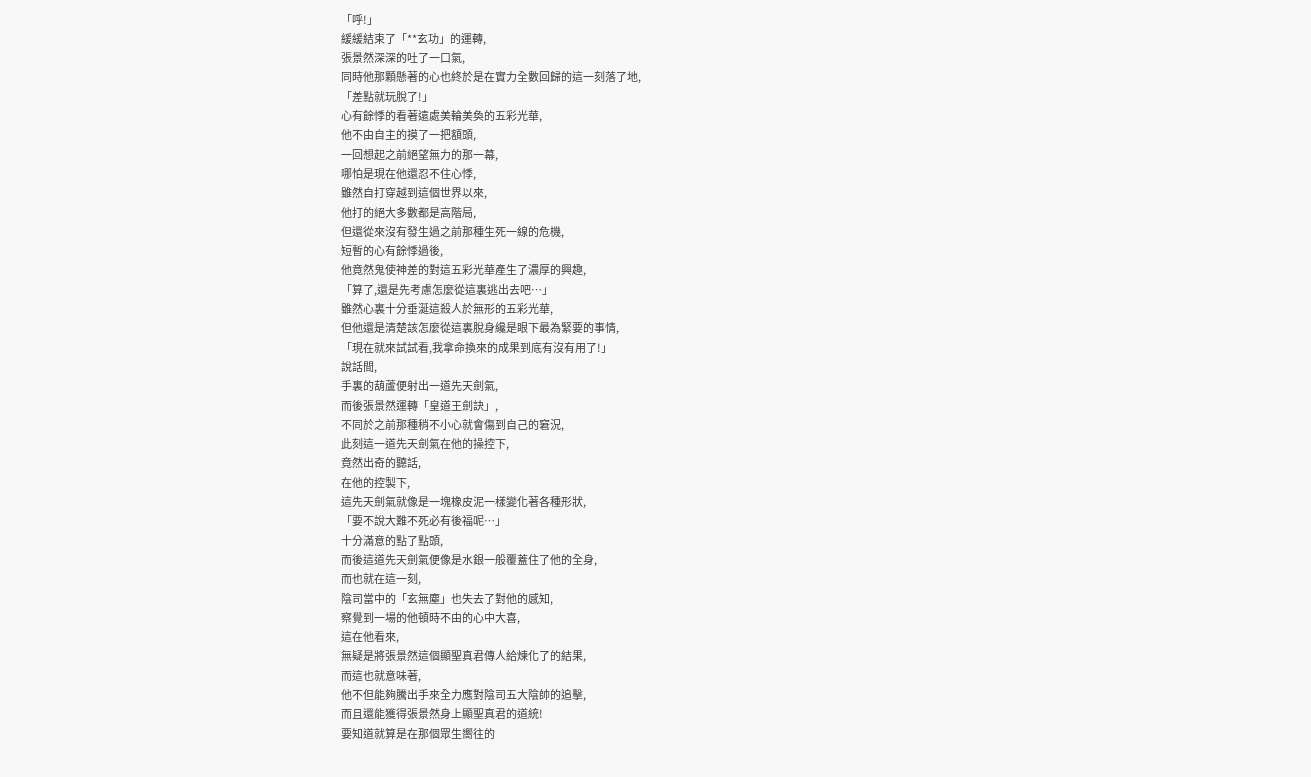「呼!」
緩緩結束了「**玄功」的運轉,
張景然深深的吐了一口氣,
同時他那顆懸著的心也終於是在實力全數回歸的這一刻落了地,
「差點就玩脫了!」
心有餘悸的看著遠處美輪美奐的五彩光華,
他不由自主的摸了一把額頭,
一回想起之前絕望無力的那一幕,
哪怕是現在他還忍不住心悸,
雖然自打穿越到這個世界以來,
他打的絕大多數都是高階局,
但還從來沒有發生過之前那種生死一線的危機,
短暫的心有餘悸過後,
他竟然鬼使神差的對這五彩光華產生了濃厚的興趣,
「算了,還是先考慮怎麼從這裏逃出去吧…」
雖然心裏十分垂涎這殺人於無形的五彩光華,
但他還是清楚該怎麼從這裏脫身纔是眼下最為緊要的事情,
「現在就來試試看,我拿命換來的成果到底有沒有用了!」
說話間,
手裏的葫蘆便射出一道先天劍氣,
而後張景然運轉「皇道王劍訣」,
不同於之前那種稍不小心就會傷到自己的窘況,
此刻這一道先天劍氣在他的操控下,
竟然出奇的聽話,
在他的控製下,
這先天劍氣就像是一塊橡皮泥一樣變化著各種形狀,
「要不說大難不死必有後福呢…」
十分滿意的點了點頭,
而後這道先天劍氣便像是水銀一般覆蓋住了他的全身,
而也就在這一刻,
陰司當中的「玄無塵」也失去了對他的感知,
察覺到一場的他頓時不由的心中大喜,
這在他看來,
無疑是將張景然這個顯聖真君傳人給煉化了的結果,
而這也就意味著,
他不但能夠騰出手來全力應對陰司五大陰帥的追擊,
而且還能獲得張景然身上顯聖真君的道統!
要知道就算是在那個眾生嚮往的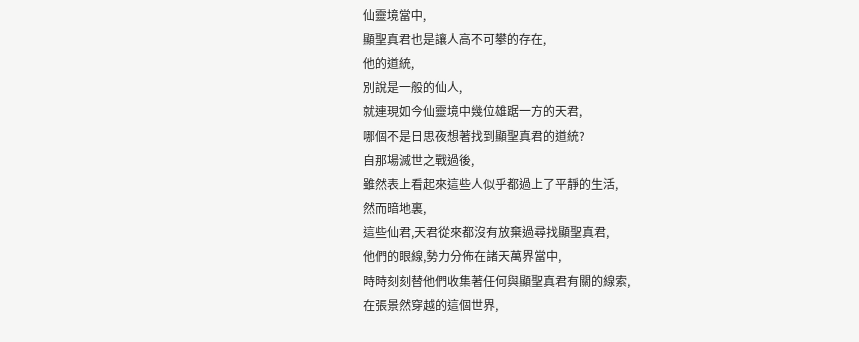仙靈境當中,
顯聖真君也是讓人高不可攀的存在,
他的道統,
別說是一般的仙人,
就連現如今仙靈境中幾位雄踞一方的天君,
哪個不是日思夜想著找到顯聖真君的道統?
自那場滅世之戰過後,
雖然表上看起來這些人似乎都過上了平靜的生活,
然而暗地裏,
這些仙君,天君從來都沒有放棄過尋找顯聖真君,
他們的眼線,勢力分佈在諸天萬界當中,
時時刻刻替他們收集著任何與顯聖真君有關的線索,
在張景然穿越的這個世界,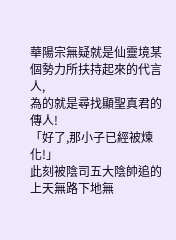華陽宗無疑就是仙靈境某個勢力所扶持起來的代言人,
為的就是尋找顯聖真君的傳人!
「好了,那小子已經被煉化!」
此刻被陰司五大陰帥追的上天無路下地無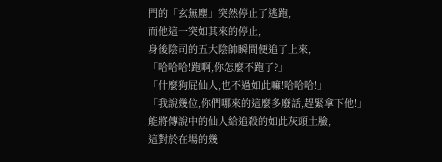門的「玄無塵」突然停止了逃跑,
而他這一突如其來的停止,
身後陰司的五大陰帥瞬間便追了上來,
「哈哈哈!跑啊,你怎麼不跑了?」
「什麼狗屁仙人,也不過如此嘛!哈哈哈!」
「我說幾位,你們哪來的這麼多廢話,趕緊拿下他!」
能將傳說中的仙人給追殺的如此灰頭土臉,
這對於在場的幾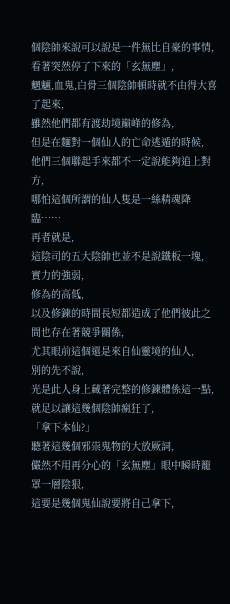個陰帥來說可以說是一件無比自豪的事情,
看著突然停了下來的「玄無塵」,
魍魎,血鬼,白骨三個陰帥頓時就不由得大喜了起來,
雖然他們都有渡劫境巔峰的修為,
但是在麵對一個仙人的亡命逃遁的時候,
他們三個聯起手來都不一定說能夠追上對方,
哪怕這個所謂的仙人隻是一絲精魂降臨……
再者就是,
這陰司的五大陰帥也並不是說鐵板一塊,
實力的強弱,
修為的高低,
以及修鍊的時間長短都造成了他們彼此之間也存在著競爭關係,
尤其眼前這個還是來自仙靈境的仙人,
別的先不說,
光是此人身上藏著完整的修鍊體係這一點,
就足以讓這幾個陰帥瘋狂了,
「拿下本仙?」
聽著這幾個邪祟鬼物的大放厥詞,
儼然不用再分心的「玄無塵」眼中瞬時籠罩一層陰狠,
這要是幾個鬼仙說要將自己拿下,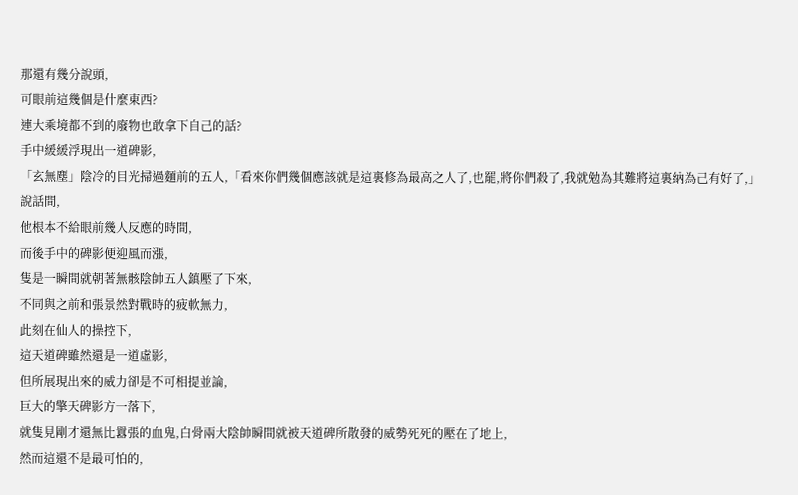那還有幾分說頭,
可眼前這幾個是什麼東西?
連大乘境都不到的廢物也敢拿下自己的話?
手中緩緩浮現出一道碑影,
「玄無塵」陰冷的目光掃過麵前的五人,「看來你們幾個應該就是這裏修為最高之人了,也罷,將你們殺了,我就勉為其難將這裏納為己有好了,」
說話間,
他根本不給眼前幾人反應的時間,
而後手中的碑影便迎風而漲,
隻是一瞬間就朝著無骸陰帥五人鎮壓了下來,
不同與之前和張景然對戰時的疲軟無力,
此刻在仙人的操控下,
這天道碑雖然還是一道虛影,
但所展現出來的威力卻是不可相提並論,
巨大的擎天碑影方一落下,
就隻見剛才還無比囂張的血鬼,白骨兩大陰帥瞬間就被天道碑所散發的威勢死死的壓在了地上,
然而這還不是最可怕的,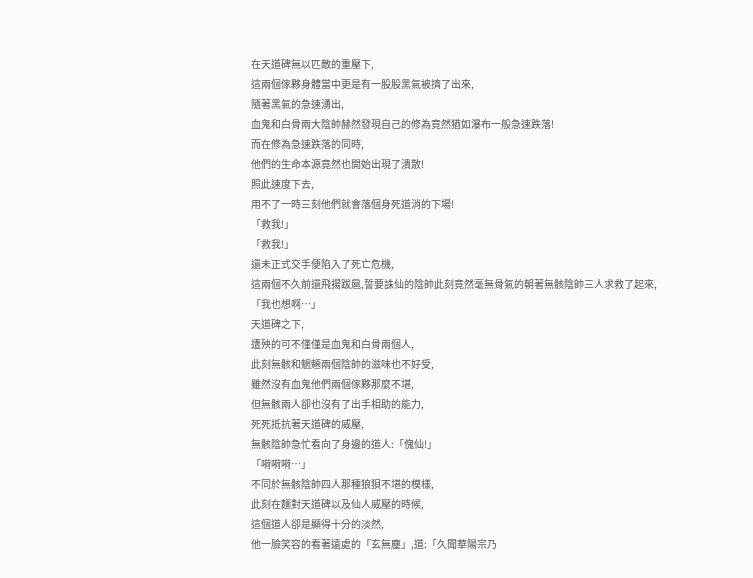在天道碑無以匹敵的重壓下,
這兩個傢夥身體當中更是有一股股黑氣被擠了出來,
隨著黑氣的急速湧出,
血鬼和白骨兩大陰帥赫然發現自己的修為竟然猶如瀑布一般急速跌落!
而在修為急速跌落的同時,
他們的生命本源竟然也開始出現了潰散!
照此速度下去,
用不了一時三刻他們就會落個身死道消的下場!
「救我!」
「救我!」
還未正式交手便陷入了死亡危機,
這兩個不久前還飛揚跋扈,誓要誅仙的陰帥此刻竟然毫無骨氣的朝著無骸陰帥三人求救了起來,
「我也想啊…」
天道碑之下,
遭殃的可不僅僅是血鬼和白骨兩個人,
此刻無骸和魍魎兩個陰帥的滋味也不好受,
雖然沒有血鬼他們兩個傢夥那麼不堪,
但無骸兩人卻也沒有了出手相助的能力,
死死抵抗著天道碑的威壓,
無骸陰帥急忙看向了身邊的道人:「傀仙!」
「嗬嗬嗬…」
不同於無骸陰帥四人那種狼狽不堪的模樣,
此刻在麵對天道碑以及仙人威壓的時候,
這個道人卻是顯得十分的淡然,
他一臉笑容的看著遠處的「玄無塵」,道:「久聞華陽宗乃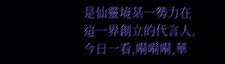是仙靈境某一勢力在這一界創立的代言人,今日一看,嗬嗬嗬,華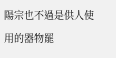陽宗也不過是供人使用的器物罷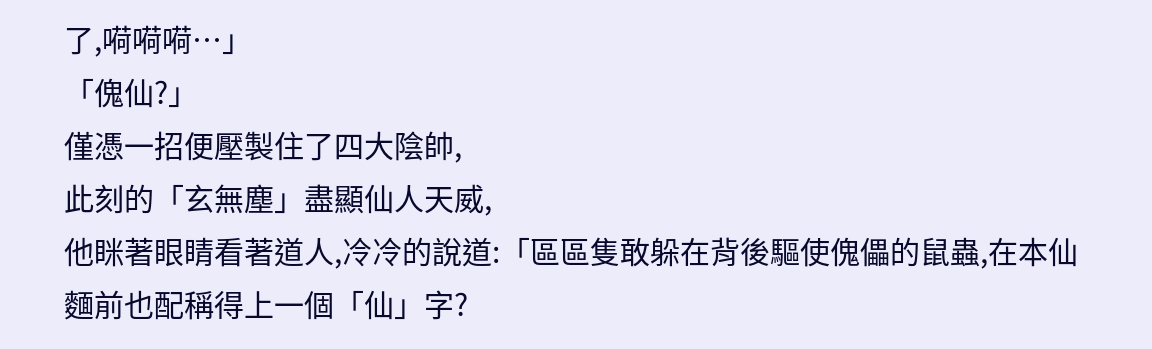了,嗬嗬嗬…」
「傀仙?」
僅憑一招便壓製住了四大陰帥,
此刻的「玄無塵」盡顯仙人天威,
他眯著眼睛看著道人,冷冷的說道:「區區隻敢躲在背後驅使傀儡的鼠蟲,在本仙麵前也配稱得上一個「仙」字?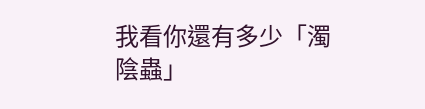我看你還有多少「濁陰蟲」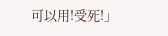可以用!受死!」